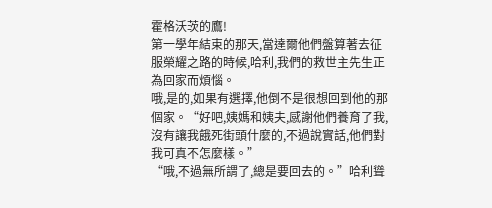霍格沃茨的鷹!
第一學年結束的那天,當達爾他們盤算著去征服榮耀之路的時候,哈利,我們的救世主先生正為回家而煩惱。
哦,是的,如果有選擇,他倒不是很想回到他的那個家。“好吧,姨媽和姨夫,感謝他們養育了我,沒有讓我餓死街頭什麼的,不過說實話,他們對我可真不怎麼樣。”
“哦,不過無所謂了,總是要回去的。”哈利聳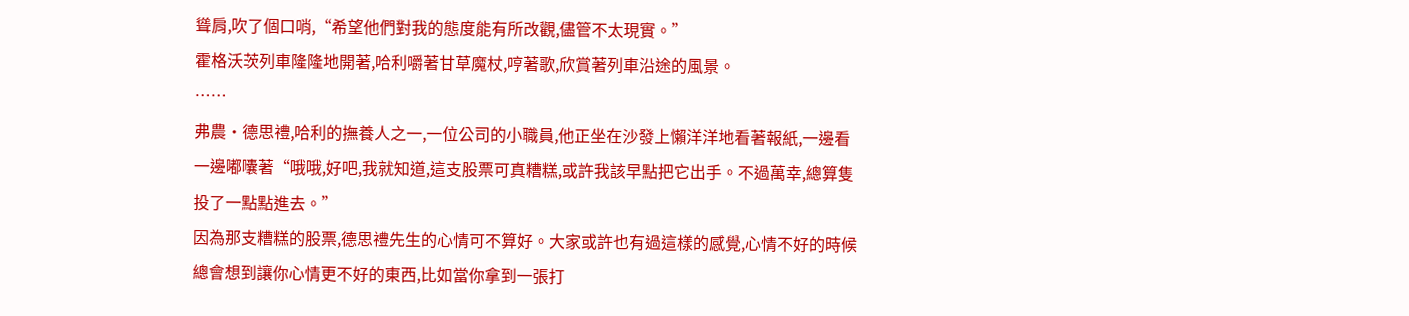聳肩,吹了個口哨,“希望他們對我的態度能有所改觀,儘管不太現實。”
霍格沃茨列車隆隆地開著,哈利嚼著甘草魔杖,哼著歌,欣賞著列車沿途的風景。
……
弗農·德思禮,哈利的撫養人之一,一位公司的小職員,他正坐在沙發上懶洋洋地看著報紙,一邊看一邊嘟囔著“哦哦,好吧,我就知道,這支股票可真糟糕,或許我該早點把它出手。不過萬幸,總算隻投了一點點進去。”
因為那支糟糕的股票,德思禮先生的心情可不算好。大家或許也有過這樣的感覺,心情不好的時候總會想到讓你心情更不好的東西,比如當你拿到一張打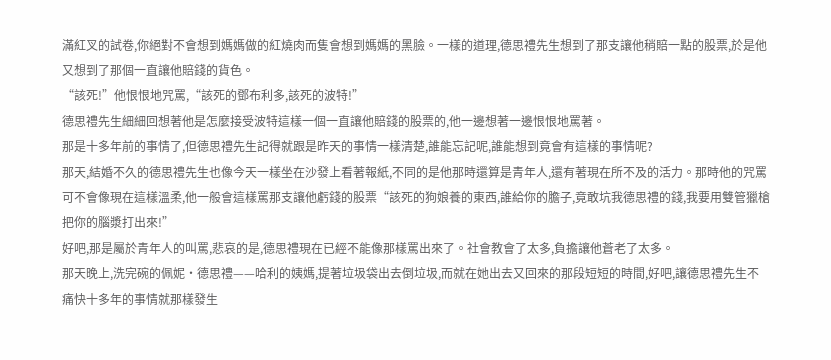滿紅叉的試卷,你絕對不會想到媽媽做的紅燒肉而隻會想到媽媽的黑臉。一樣的道理,德思禮先生想到了那支讓他稍賠一點的股票,於是他又想到了那個一直讓他賠錢的貨色。
“該死!”他恨恨地咒罵,“該死的鄧布利多,該死的波特!”
德思禮先生細細回想著他是怎麼接受波特這樣一個一直讓他賠錢的股票的,他一邊想著一邊恨恨地罵著。
那是十多年前的事情了,但德思禮先生記得就跟是昨天的事情一樣清楚,誰能忘記呢,誰能想到竟會有這樣的事情呢?
那天,結婚不久的德思禮先生也像今天一樣坐在沙發上看著報紙,不同的是他那時還算是青年人,還有著現在所不及的活力。那時他的咒罵可不會像現在這樣溫柔,他一般會這樣罵那支讓他虧錢的股票“該死的狗娘養的東西,誰給你的膽子,竟敢坑我德思禮的錢,我要用雙管獵槍把你的腦漿打出來!”
好吧,那是屬於青年人的叫罵,悲哀的是,德思禮現在已經不能像那樣罵出來了。社會教會了太多,負擔讓他蒼老了太多。
那天晚上,洗完碗的佩妮·德思禮——哈利的姨媽,提著垃圾袋出去倒垃圾,而就在她出去又回來的那段短短的時間,好吧,讓德思禮先生不痛快十多年的事情就那樣發生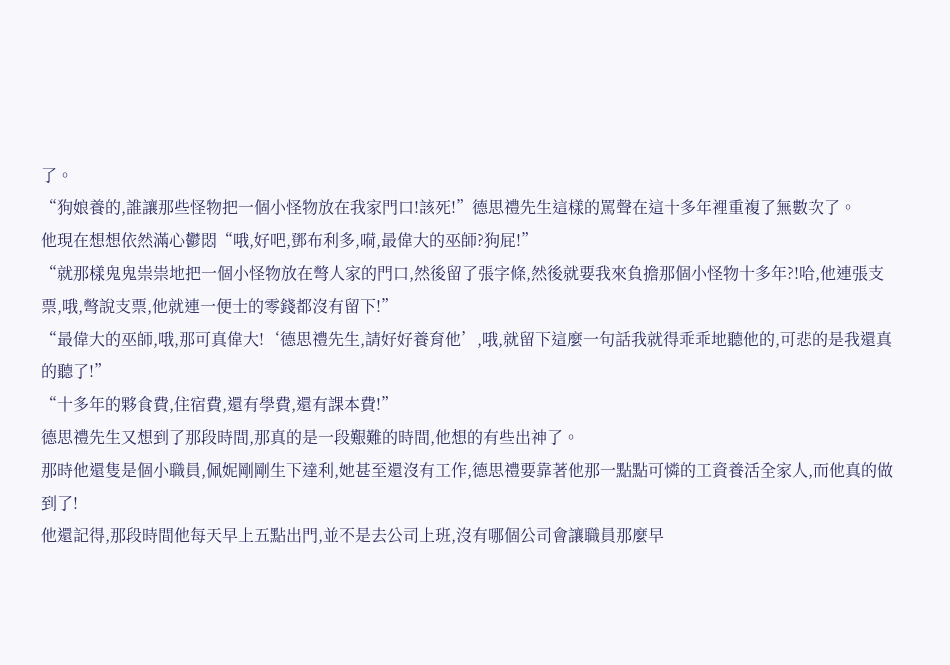了。
“狗娘養的,誰讓那些怪物把一個小怪物放在我家門口!該死!”德思禮先生這樣的罵聲在這十多年裡重複了無數次了。
他現在想想依然滿心鬱悶“哦,好吧,鄧布利多,嗬,最偉大的巫師?狗屁!”
“就那樣鬼鬼祟祟地把一個小怪物放在彆人家的門口,然後留了張字條,然後就要我來負擔那個小怪物十多年?!哈,他連張支票,哦,彆說支票,他就連一便士的零錢都沒有留下!”
“最偉大的巫師,哦,那可真偉大!‘德思禮先生,請好好養育他’,哦,就留下這麼一句話我就得乖乖地聽他的,可悲的是我還真的聽了!”
“十多年的夥食費,住宿費,還有學費,還有課本費!”
德思禮先生又想到了那段時間,那真的是一段艱難的時間,他想的有些出神了。
那時他還隻是個小職員,佩妮剛剛生下達利,她甚至還沒有工作,德思禮要靠著他那一點點可憐的工資養活全家人,而他真的做到了!
他還記得,那段時間他每天早上五點出門,並不是去公司上班,沒有哪個公司會讓職員那麼早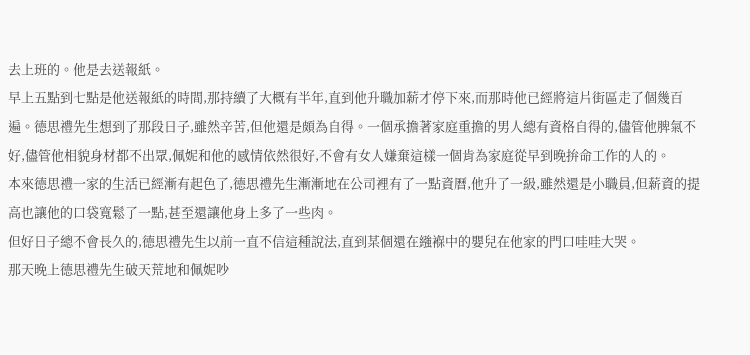去上班的。他是去送報紙。
早上五點到七點是他送報紙的時間,那持續了大概有半年,直到他升職加薪才停下來,而那時他已經將這片街區走了個幾百遍。德思禮先生想到了那段日子,雖然辛苦,但他還是頗為自得。一個承擔著家庭重擔的男人總有資格自得的,儘管他脾氣不好,儘管他相貌身材都不出眾,佩妮和他的感情依然很好,不會有女人嫌棄這樣一個肯為家庭從早到晚拚命工作的人的。
本來德思禮一家的生活已經漸有起色了,德思禮先生漸漸地在公司裡有了一點資曆,他升了一級,雖然還是小職員,但薪資的提高也讓他的口袋寬鬆了一點,甚至還讓他身上多了一些肉。
但好日子總不會長久的,德思禮先生以前一直不信這種說法,直到某個還在繈褓中的嬰兒在他家的門口哇哇大哭。
那天晚上德思禮先生破天荒地和佩妮吵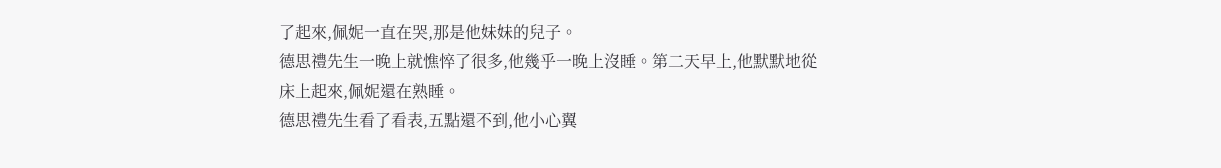了起來,佩妮一直在哭,那是他妹妹的兒子。
德思禮先生一晚上就憔悴了很多,他幾乎一晚上沒睡。第二天早上,他默默地從床上起來,佩妮還在熟睡。
德思禮先生看了看表,五點還不到,他小心翼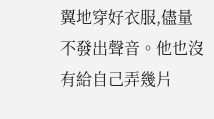翼地穿好衣服,儘量不發出聲音。他也沒有給自己弄幾片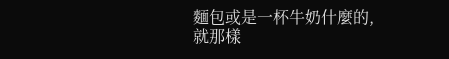麵包或是一杯牛奶什麼的,就那樣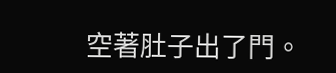空著肚子出了門。